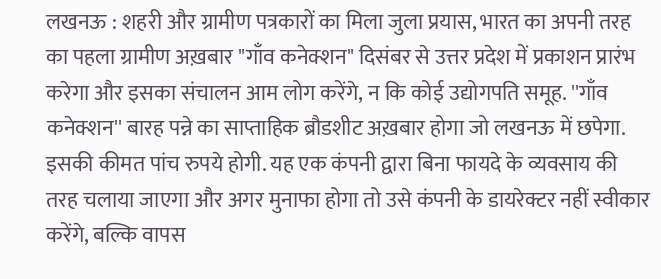लखनऊ : शहरी और ग्रामीण पत्रकारों का मिला जुला प्रयास, भारत का अपनी तरह का पहला ग्रामीण अख़बार "गाँव कनेक्शन" दिसंबर से उत्तर प्रदेश में प्रकाशन प्रारंभ करेगा और इसका संचालन आम लोग करेंगे, न कि कोई उद्योगपति समूह. ''गाँव कनेक्शन'' बारह पन्ने का साप्ताहिक ब्रौडशीट अख़बार होगा जो लखनऊ में छपेगा. इसकी कीमत पांच रुपये होगी. यह एक कंपनी द्वारा बिना फायदे के व्यवसाय की तरह चलाया जाएगा और अगर मुनाफा होगा तो उसे कंपनी के डायरेक्टर नहीं स्वीकार करेंगे, बल्कि वापस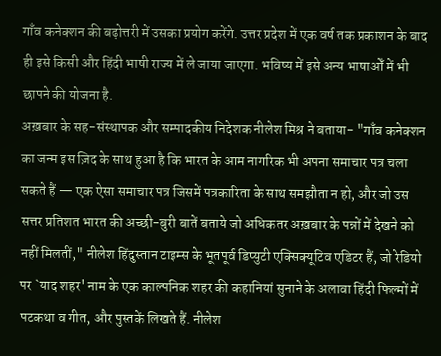गाँव कनेक्शन की बढ़ोत्तरी में उसका प्रयोग करेंगे. उत्तर प्रदेश में एक वर्ष तक प्रकाशन के बाद ही इसे किसी और हिंदी भाषी राज्य में ले जाया जाएगा. भविष्य में इसे अन्य भाषाओँ में भी छापने की योजना है.
अख़बार के सह-संस्थापक और सम्पादकीय निदेशक नीलेश मिश्र ने बताया- "गाँव कनेक्शन का जन्म इस ज़िद के साथ हुआ है कि भारत के आम नागरिक भी अपना समाचार पत्र चला सकते हैं — एक ऐसा समाचार पत्र जिसमें पत्रकारिता के साथ समझौता न हो, और जो उस सत्तर प्रतिशत भारत की अच्छी-बुरी बातें बताये जो अधिकतर अख़बार के पन्नों में देखने को नहीं मिलतीं," नीलेश हिंदुस्तान टाइम्स के भूतपूर्व डिप्युटी एक्सिक्यूटिव एडिटर हैं, जो रेडियो पर `याद शहर' नाम के एक काल्पनिक शहर की कहानियां सुनाने के अलावा हिंदी फिल्मों में पटकथा व गीत, और पुस्तकें लिखते हैं. नीलेश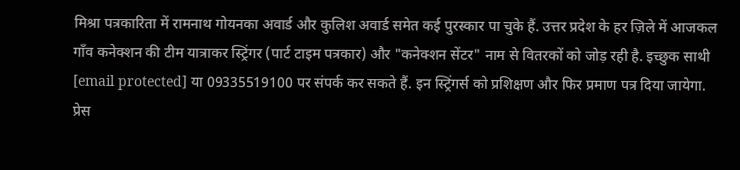मिश्रा पत्रकारिता में रामनाथ गोयनका अवार्ड और कुलिश अवार्ड समेत कई पुरस्कार पा चुके हैं. उत्तर प्रदेश के हर ज़िले में आजकल गाँव कनेक्शन की टीम यात्राकर स्ट्रिंगर (पार्ट टाइम पत्रकार) और "कनेक्शन सेंटर" नाम से वितरकों को जोड़ रही है. इच्छुक साथी [email protected] या 09335519100 पर संपर्क कर सकते हैं. इन स्ट्रिंगर्स को प्रशिक्षण और फिर प्रमाण पत्र दिया जायेगा.
प्रेस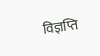विज्ञप्ति